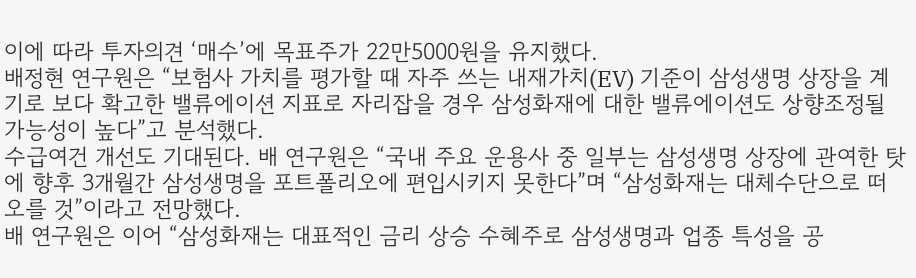이에 따라 투자의견 ‘매수’에 목표주가 22만5000원을 유지했다.
배정현 연구원은 “보험사 가치를 평가할 때 자주 쓰는 내재가치(EV) 기준이 삼성생명 상장을 계기로 보다 확고한 밸류에이션 지표로 자리잡을 경우 삼성화재에 대한 밸류에이션도 상향조정될 가능성이 높다”고 분석했다.
수급여건 개선도 기대된다. 배 연구원은 “국내 주요 운용사 중 일부는 삼성생명 상장에 관여한 탓에 향후 3개월간 삼성생명을 포트폴리오에 편입시키지 못한다”며 “삼성화재는 대체수단으로 떠오를 것”이라고 전망했다.
배 연구원은 이어 “삼성화재는 대표적인 금리 상승 수혜주로 삼성생명과 업종 특성을 공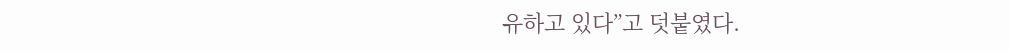유하고 있다”고 덧붙였다.